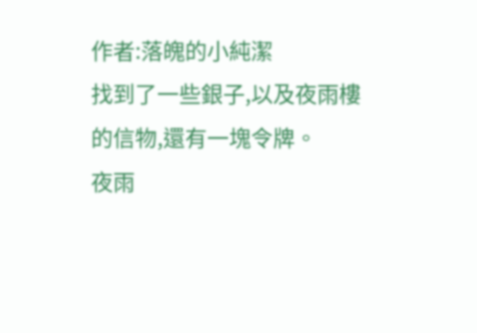作者:落魄的小純潔
找到了一些銀子,以及夜雨樓的信物,還有一塊令牌。
夜雨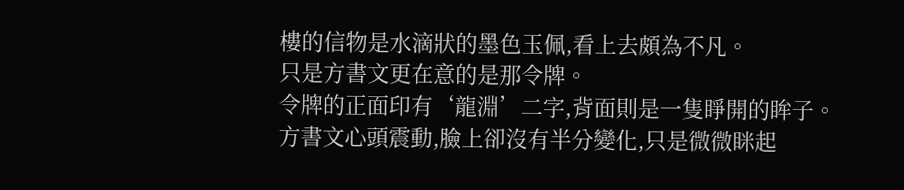樓的信物是水滴狀的墨色玉佩,看上去頗為不凡。
只是方書文更在意的是那令牌。
令牌的正面印有‘龍淵’二字,背面則是一隻睜開的眸子。
方書文心頭震動,臉上卻沒有半分變化,只是微微眯起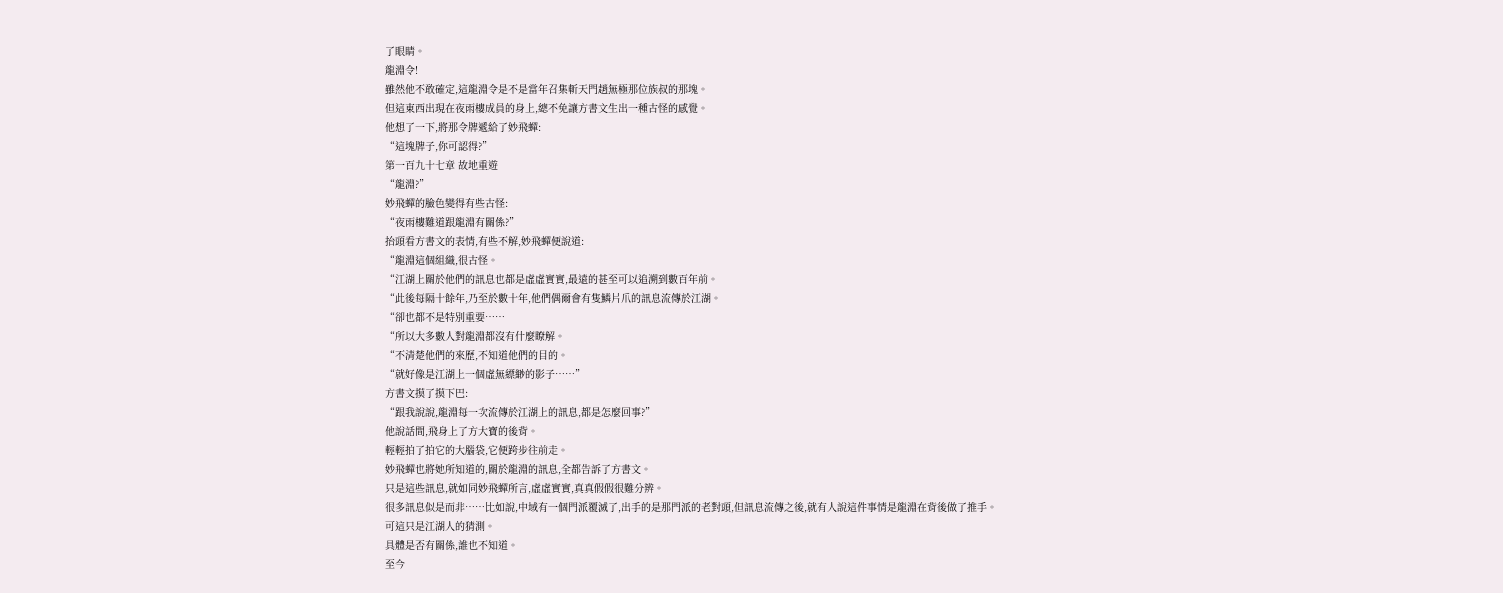了眼睛。
龍淵令!
雖然他不敢確定,這龍淵令是不是當年召集斬天門趙無極那位族叔的那塊。
但這東西出現在夜雨樓成員的身上,總不免讓方書文生出一種古怪的感覺。
他想了一下,將那令牌遞給了妙飛蟬:
“這塊牌子,你可認得?”
第一百九十七章 故地重遊
“龍淵?”
妙飛蟬的臉色變得有些古怪:
“夜雨樓難道跟龍淵有關係?”
抬頭看方書文的表情,有些不解,妙飛蟬便說道:
“龍淵這個組織,很古怪。
“江湖上關於他們的訊息也都是虛虛實實,最遠的甚至可以追溯到數百年前。
“此後每隔十餘年,乃至於數十年,他們偶爾會有隻鱗片爪的訊息流傳於江湖。
“卻也都不是特別重要……
“所以大多數人對龍淵都沒有什麼瞭解。
“不清楚他們的來歷,不知道他們的目的。
“就好像是江湖上一個虛無縹緲的影子……”
方書文摸了摸下巴:
“跟我說說,龍淵每一次流傳於江湖上的訊息,都是怎麼回事?”
他說話間,飛身上了方大寶的後背。
輕輕拍了拍它的大腦袋,它便跨步往前走。
妙飛蟬也將她所知道的,關於龍淵的訊息,全都告訴了方書文。
只是這些訊息,就如同妙飛蟬所言,虛虛實實,真真假假很難分辨。
很多訊息似是而非……比如說,中域有一個門派覆滅了,出手的是那門派的老對頭,但訊息流傳之後,就有人說這件事情是龍淵在背後做了推手。
可這只是江湖人的猜測。
具體是否有關係,誰也不知道。
至今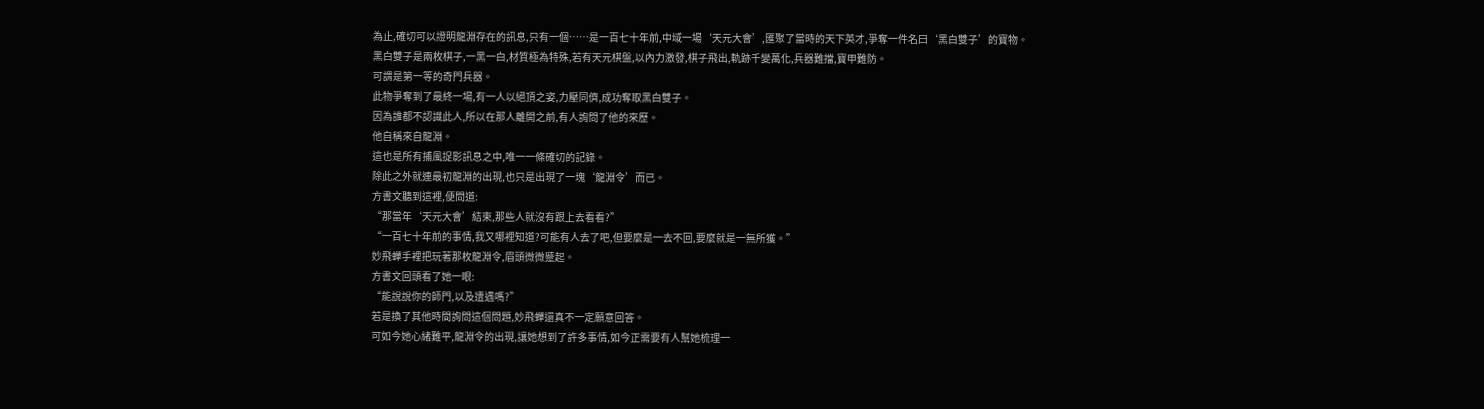為止,確切可以證明龍淵存在的訊息,只有一個……是一百七十年前,中域一場‘天元大會’,匯聚了當時的天下英才,爭奪一件名曰‘黑白雙子’的寶物。
黑白雙子是兩枚棋子,一黑一白,材質極為特殊,若有天元棋盤,以內力激發,棋子飛出,軌跡千變萬化,兵器難擋,寶甲難防。
可謂是第一等的奇門兵器。
此物爭奪到了最終一場,有一人以絕頂之姿,力壓同儕,成功奪取黑白雙子。
因為誰都不認識此人,所以在那人離開之前,有人詢問了他的來歷。
他自稱來自龍淵。
這也是所有捕風捉影訊息之中,唯一一條確切的記錄。
除此之外就連最初龍淵的出現,也只是出現了一塊‘龍淵令’而已。
方書文聽到這裡,便問道:
“那當年‘天元大會’結束,那些人就沒有跟上去看看?”
“一百七十年前的事情,我又哪裡知道?可能有人去了吧,但要麼是一去不回,要麼就是一無所獲。”
妙飛蟬手裡把玩著那枚龍淵令,眉頭微微蹙起。
方書文回頭看了她一眼:
“能說說你的師門,以及遭遇嗎?”
若是換了其他時間詢問這個問題,妙飛蟬還真不一定願意回答。
可如今她心緒難平,龍淵令的出現,讓她想到了許多事情,如今正需要有人幫她梳理一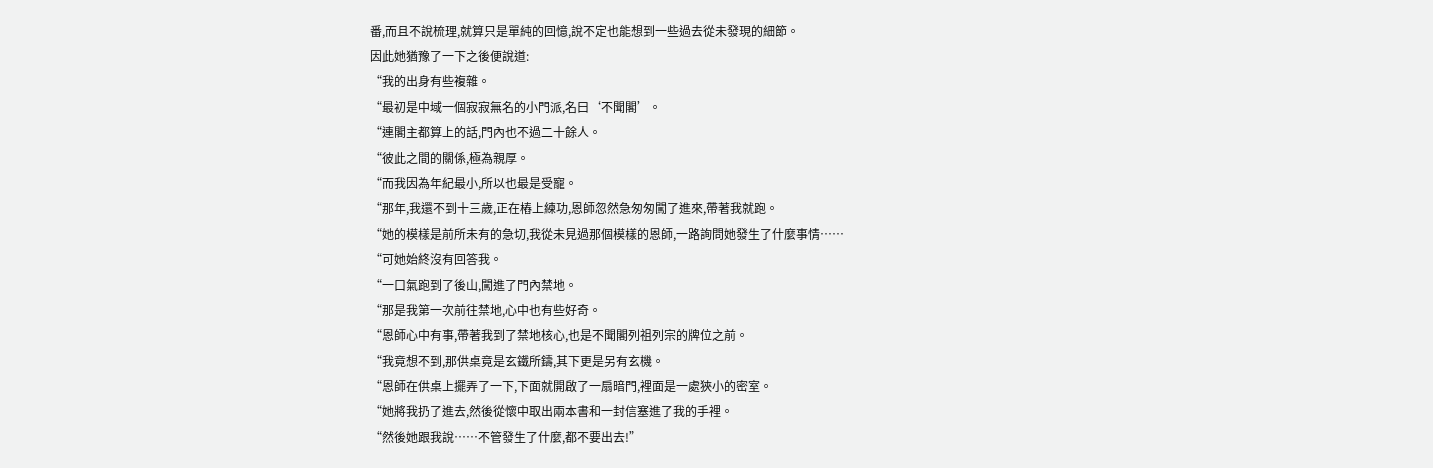番,而且不說梳理,就算只是單純的回憶,說不定也能想到一些過去從未發現的細節。
因此她猶豫了一下之後便說道:
“我的出身有些複雜。
“最初是中域一個寂寂無名的小門派,名曰‘不聞閣’。
“連閣主都算上的話,門內也不過二十餘人。
“彼此之間的關係,極為親厚。
“而我因為年紀最小,所以也最是受寵。
“那年,我還不到十三歲,正在樁上練功,恩師忽然急匆匆闖了進來,帶著我就跑。
“她的模樣是前所未有的急切,我從未見過那個模樣的恩師,一路詢問她發生了什麼事情……
“可她始終沒有回答我。
“一口氣跑到了後山,闖進了門內禁地。
“那是我第一次前往禁地,心中也有些好奇。
“恩師心中有事,帶著我到了禁地核心,也是不聞閣列祖列宗的牌位之前。
“我竟想不到,那供桌竟是玄鐵所鑄,其下更是另有玄機。
“恩師在供桌上擺弄了一下,下面就開啟了一扇暗門,裡面是一處狹小的密室。
“她將我扔了進去,然後從懷中取出兩本書和一封信塞進了我的手裡。
“然後她跟我說……不管發生了什麼,都不要出去!”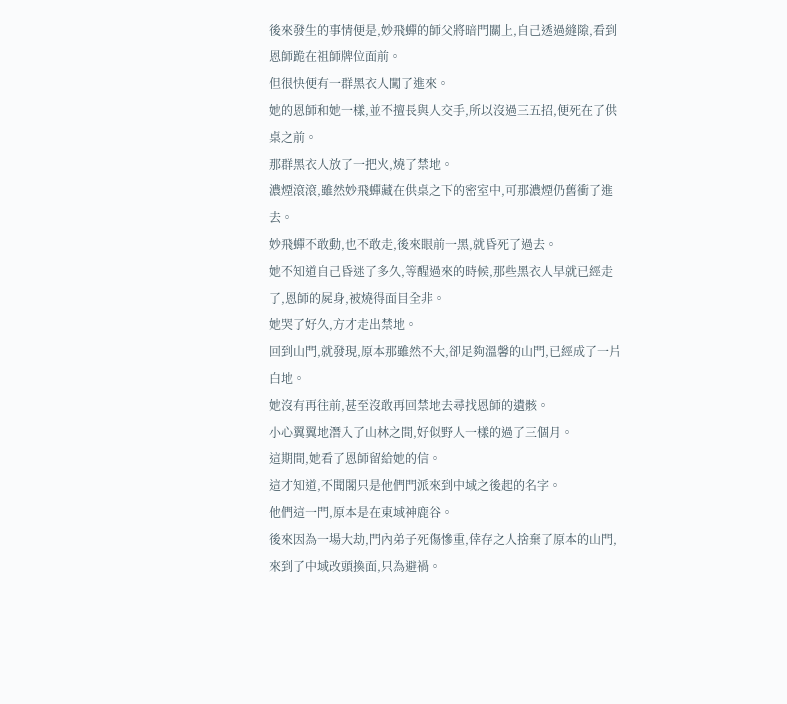後來發生的事情便是,妙飛蟬的師父將暗門關上,自己透過縫隙,看到恩師跪在祖師牌位面前。
但很快便有一群黑衣人闖了進來。
她的恩師和她一樣,並不擅長與人交手,所以沒過三五招,便死在了供桌之前。
那群黑衣人放了一把火,燒了禁地。
濃煙滾滾,雖然妙飛蟬藏在供桌之下的密室中,可那濃煙仍舊衝了進去。
妙飛蟬不敢動,也不敢走,後來眼前一黑,就昏死了過去。
她不知道自己昏迷了多久,等醒過來的時候,那些黑衣人早就已經走了,恩師的屍身,被燒得面目全非。
她哭了好久,方才走出禁地。
回到山門,就發現,原本那雖然不大,卻足夠溫馨的山門,已經成了一片白地。
她沒有再往前,甚至沒敢再回禁地去尋找恩師的遺骸。
小心翼翼地潛入了山林之間,好似野人一樣的過了三個月。
這期間,她看了恩師留給她的信。
這才知道,不聞閣只是他們門派來到中域之後起的名字。
他們這一門,原本是在東域神鹿谷。
後來因為一場大劫,門內弟子死傷慘重,倖存之人捨棄了原本的山門,來到了中域改頭換面,只為避禍。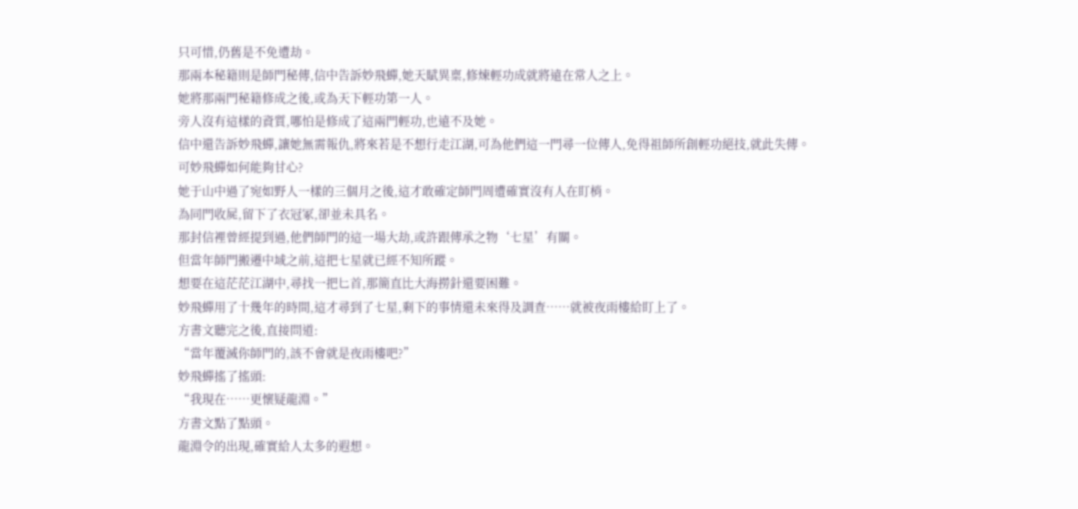只可惜,仍舊是不免遭劫。
那兩本秘籍則是師門秘傳,信中告訴妙飛蟬,她天賦異稟,修煉輕功成就將遠在常人之上。
她將那兩門秘籍修成之後,或為天下輕功第一人。
旁人沒有這樣的資質,哪怕是修成了這兩門輕功,也遠不及她。
信中還告訴妙飛蟬,讓她無需報仇,將來若是不想行走江湖,可為他們這一門尋一位傳人,免得祖師所創輕功絕技,就此失傳。
可妙飛蟬如何能夠甘心?
她于山中過了宛如野人一樣的三個月之後,這才敢確定師門周遭確實沒有人在盯梢。
為同門收屍,留下了衣冠冢,卻並未具名。
那封信裡曾經提到過,他們師門的這一場大劫,或許跟傳承之物‘七星’有關。
但當年師門搬遷中域之前,這把七星就已經不知所蹤。
想要在這茫茫江湖中,尋找一把匕首,那簡直比大海撈針還要困難。
妙飛蟬用了十幾年的時間,這才尋到了七星,剩下的事情還未來得及調查……就被夜雨樓給盯上了。
方書文聽完之後,直接問道:
“當年覆滅你師門的,該不會就是夜雨樓吧?”
妙飛蟬搖了搖頭:
“我現在……更懷疑龍淵。”
方書文點了點頭。
龍淵令的出現,確實給人太多的遐想。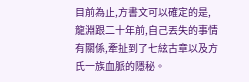目前為止,方書文可以確定的是,龍淵跟二十年前,自己丟失的事情有關係,牽扯到了七絃古章以及方氏一族血脈的隱秘。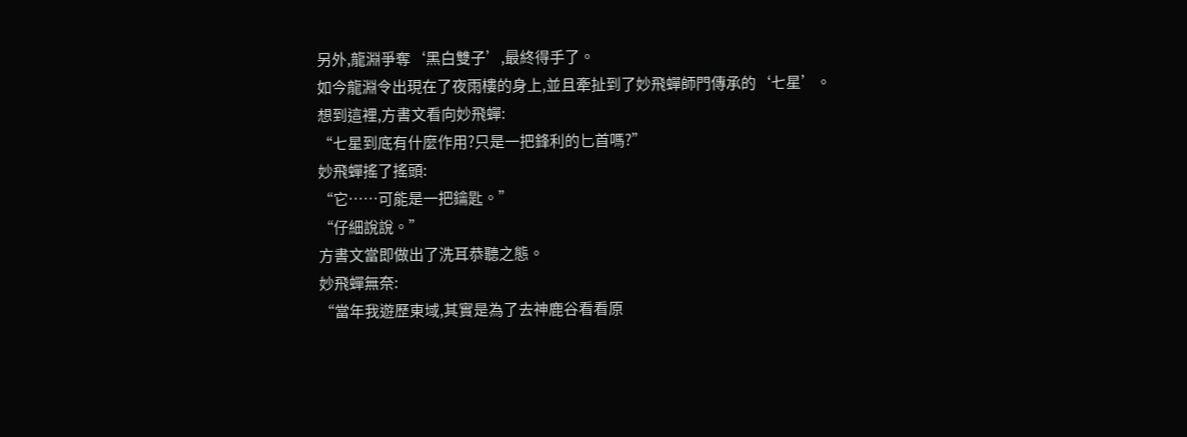另外,龍淵爭奪‘黑白雙子’,最終得手了。
如今龍淵令出現在了夜雨樓的身上,並且牽扯到了妙飛蟬師門傳承的‘七星’。
想到這裡,方書文看向妙飛蟬:
“七星到底有什麼作用?只是一把鋒利的匕首嗎?”
妙飛蟬搖了搖頭:
“它……可能是一把鑰匙。”
“仔細說說。”
方書文當即做出了洗耳恭聽之態。
妙飛蟬無奈:
“當年我遊歷東域,其實是為了去神鹿谷看看原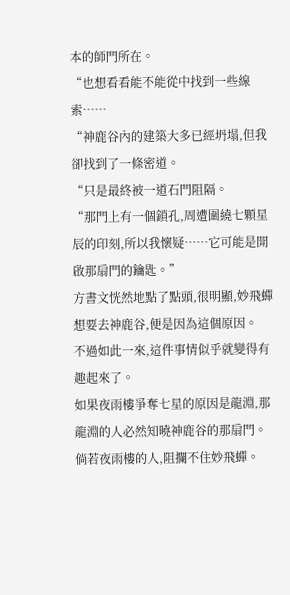本的師門所在。
“也想看看能不能從中找到一些線索……
“神鹿谷內的建築大多已經坍塌,但我卻找到了一條密道。
“只是最終被一道石門阻隔。
“那門上有一個鎖孔,周遭圍繞七顆星辰的印刻,所以我懷疑……它可能是開啟那扇門的鑰匙。”
方書文恍然地點了點頭,很明顯,妙飛蟬想要去神鹿谷,便是因為這個原因。
不過如此一來,這件事情似乎就變得有趣起來了。
如果夜雨樓爭奪七星的原因是龍淵,那龍淵的人必然知曉神鹿谷的那扇門。
倘若夜雨樓的人,阻攔不住妙飛蟬。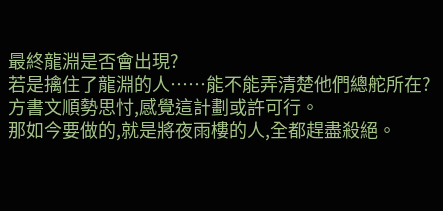最終龍淵是否會出現?
若是擒住了龍淵的人……能不能弄清楚他們總舵所在?
方書文順勢思忖,感覺這計劃或許可行。
那如今要做的,就是將夜雨樓的人,全都趕盡殺絕。